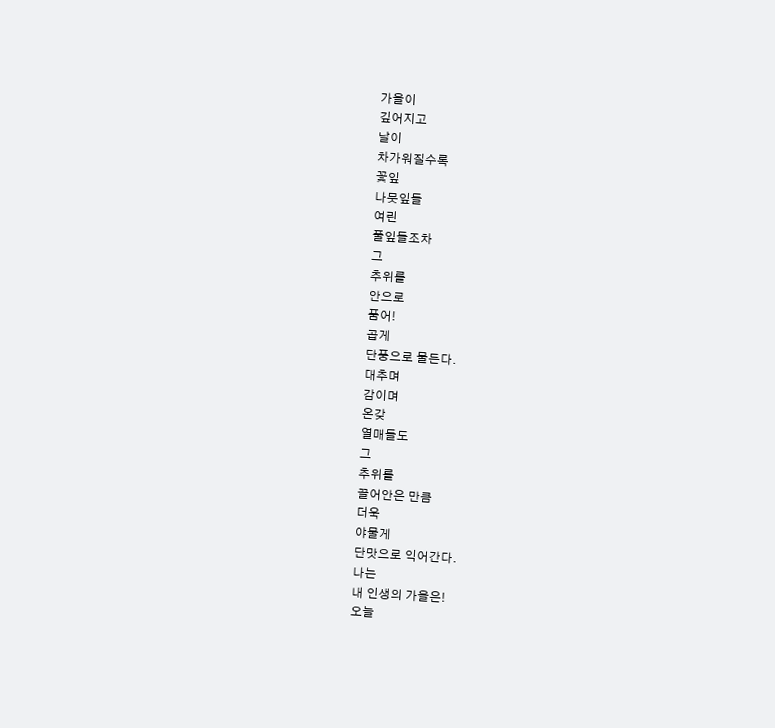가을이
깊어지고
날이
차가워질수록
꽃잎
나뭇잎들
여린
풀잎들조차
그
추위를
안으로
품어!
곱게
단풍으로 물든다.
대추며
감이며
온갖
열매들도
그
추위를
끌어안은 만큼
더욱
야물게
단맛으로 익어간다.
나는
내 인생의 가을은!
오늘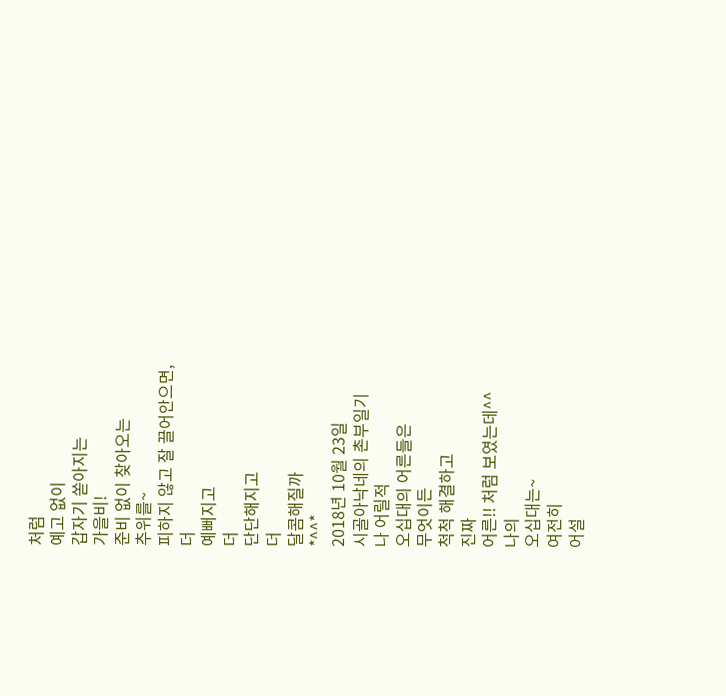처럼
예고 없이
갑자기 쏟아지는
가을비!
준비 없이 찾아오는
추위를~
피하지 않고 잘 끌어안으면,
더
예뻐지고
더
단단해지고
더
달콤해질까
*^^*
2018년 10월 23일
시골아낙네의 촌부일기
나 어릴적
오십대의 어른들은
무엇이든
척척 해결하고
진짜
어른!! 처럼 보였는데^^
나의
오십대는~
여전히
어설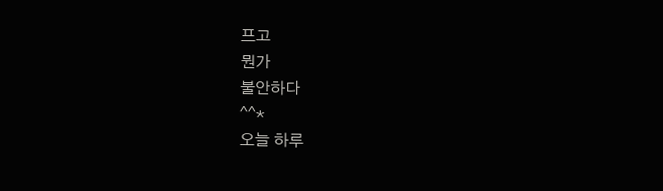프고
뭔가
불안하다
^^*
오늘 하루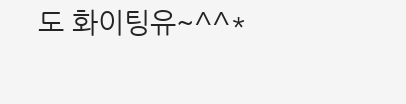도 화이팅유~^^*